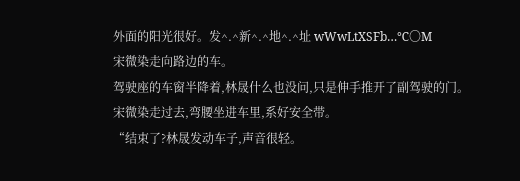外面的阳光很好。发^.^新^.^地^.^址 wWwLtXSFb…℃〇M
宋微染走向路边的车。
驾驶座的车窗半降着,林晟什么也没问,只是伸手推开了副驾驶的门。
宋微染走过去,弯腰坐进车里,系好安全带。
“结束了?林晟发动车子,声音很轻。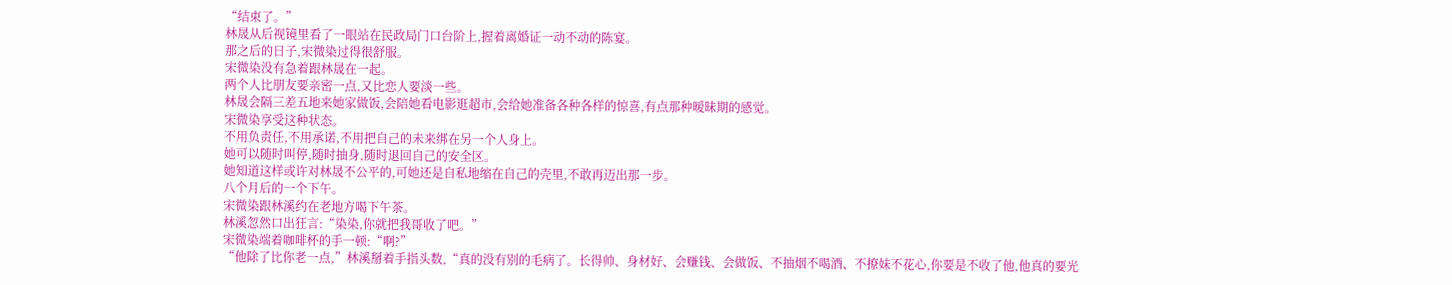“结束了。”
林晟从后视镜里看了一眼站在民政局门口台阶上,握着离婚证一动不动的陈宴。
那之后的日子,宋微染过得很舒服。
宋微染没有急着跟林晟在一起。
两个人比朋友要亲密一点,又比恋人要淡一些。
林晟会隔三差五地来她家做饭,会陪她看电影逛超市,会给她准备各种各样的惊喜,有点那种暧昧期的感觉。
宋微染享受这种状态。
不用负责任,不用承诺,不用把自己的未来绑在另一个人身上。
她可以随时叫停,随时抽身,随时退回自己的安全区。
她知道这样或许对林晟不公平的,可她还是自私地缩在自己的壳里,不敢再迈出那一步。
八个月后的一个下午。
宋微染跟林溪约在老地方喝下午茶。
林溪忽然口出狂言:“染染,你就把我哥收了吧。”
宋微染端着咖啡杯的手一顿:“啊?”
“他除了比你老一点,”林溪掰着手指头数,“真的没有别的毛病了。长得帅、身材好、会赚钱、会做饭、不抽烟不喝酒、不撩妹不花心,你要是不收了他,他真的要光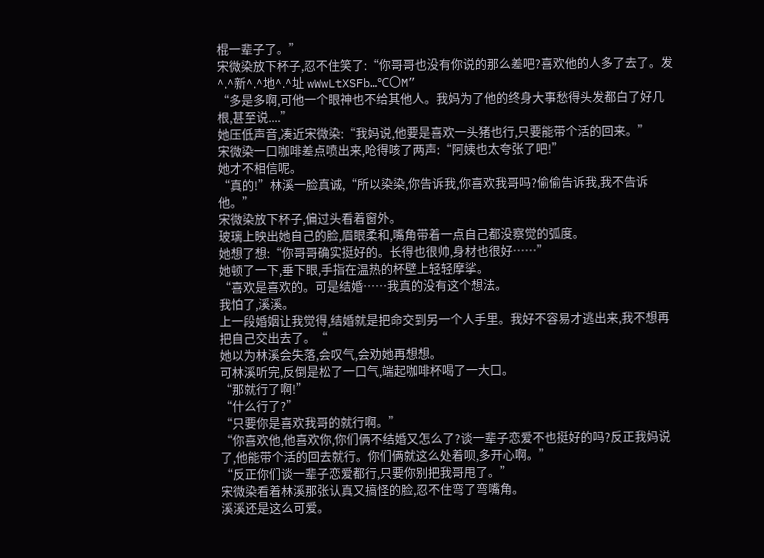棍一辈子了。”
宋微染放下杯子,忍不住笑了:“你哥哥也没有你说的那么差吧?喜欢他的人多了去了。发^.^新^.^地^.^址 wWwLtXSFb…℃〇M”
“多是多啊,可他一个眼神也不给其他人。我妈为了他的终身大事愁得头发都白了好几根,甚至说....”
她压低声音,凑近宋微染:“我妈说,他要是喜欢一头猪也行,只要能带个活的回来。”
宋微染一口咖啡差点喷出来,呛得咳了两声:“阿姨也太夸张了吧!”
她才不相信呢。
“真的!”林溪一脸真诚,“所以染染,你告诉我,你喜欢我哥吗?偷偷告诉我,我不告诉他。”
宋微染放下杯子,偏过头看着窗外。
玻璃上映出她自己的脸,眉眼柔和,嘴角带着一点自己都没察觉的弧度。
她想了想:“你哥哥确实挺好的。长得也很帅,身材也很好……”
她顿了一下,垂下眼,手指在温热的杯壁上轻轻摩挲。
“喜欢是喜欢的。可是结婚……我真的没有这个想法。
我怕了,溪溪。
上一段婚姻让我觉得,结婚就是把命交到另一个人手里。我好不容易才逃出来,我不想再把自己交出去了。“
她以为林溪会失落,会叹气,会劝她再想想。
可林溪听完,反倒是松了一口气,端起咖啡杯喝了一大口。
“那就行了啊!”
“什么行了?”
“只要你是喜欢我哥的就行啊。”
“你喜欢他,他喜欢你,你们俩不结婚又怎么了?谈一辈子恋爱不也挺好的吗?反正我妈说了,他能带个活的回去就行。你们俩就这么处着呗,多开心啊。”
“反正你们谈一辈子恋爱都行,只要你别把我哥甩了。”
宋微染看着林溪那张认真又搞怪的脸,忍不住弯了弯嘴角。
溪溪还是这么可爱。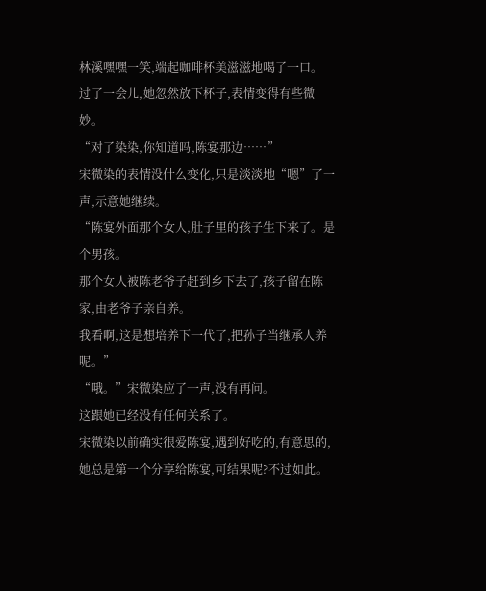林溪嘿嘿一笑,端起咖啡杯美滋滋地喝了一口。
过了一会儿,她忽然放下杯子,表情变得有些微妙。
“对了染染,你知道吗,陈宴那边……”
宋微染的表情没什么变化,只是淡淡地“嗯”了一声,示意她继续。
“陈宴外面那个女人,肚子里的孩子生下来了。是个男孩。
那个女人被陈老爷子赶到乡下去了,孩子留在陈家,由老爷子亲自养。
我看啊,这是想培养下一代了,把孙子当继承人养呢。”
“哦。”宋微染应了一声,没有再问。
这跟她已经没有任何关系了。
宋微染以前确实很爱陈宴,遇到好吃的,有意思的,她总是第一个分享给陈宴,可结果呢?不过如此。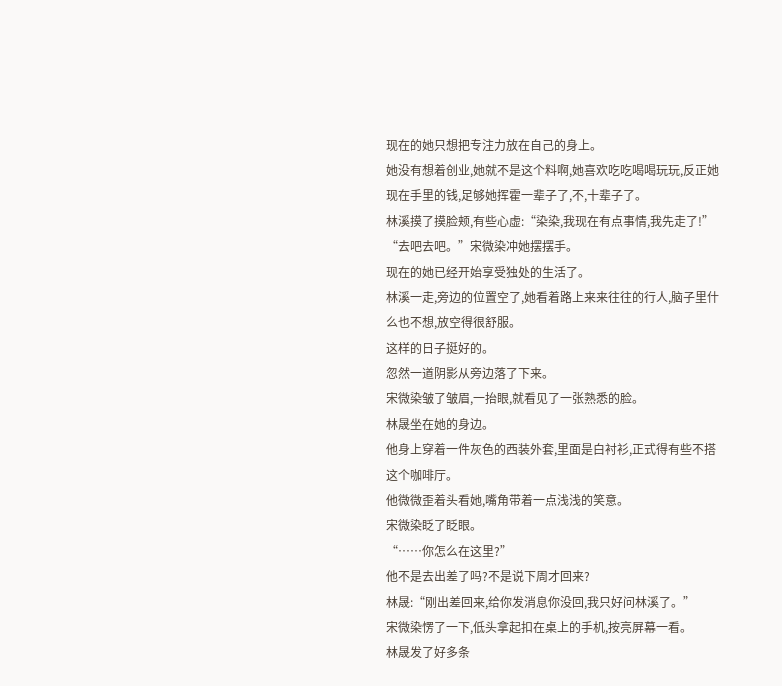现在的她只想把专注力放在自己的身上。
她没有想着创业,她就不是这个料啊,她喜欢吃吃喝喝玩玩,反正她现在手里的钱,足够她挥霍一辈子了,不,十辈子了。
林溪摸了摸脸颊,有些心虚:“染染,我现在有点事情,我先走了!”
“去吧去吧。”宋微染冲她摆摆手。
现在的她已经开始享受独处的生活了。
林溪一走,旁边的位置空了,她看着路上来来往往的行人,脑子里什么也不想,放空得很舒服。
这样的日子挺好的。
忽然一道阴影从旁边落了下来。
宋微染皱了皱眉,一抬眼,就看见了一张熟悉的脸。
林晟坐在她的身边。
他身上穿着一件灰色的西装外套,里面是白衬衫,正式得有些不搭这个咖啡厅。
他微微歪着头看她,嘴角带着一点浅浅的笑意。
宋微染眨了眨眼。
“……你怎么在这里?”
他不是去出差了吗?不是说下周才回来?
林晟:“刚出差回来,给你发消息你没回,我只好问林溪了。”
宋微染愣了一下,低头拿起扣在桌上的手机,按亮屏幕一看。
林晟发了好多条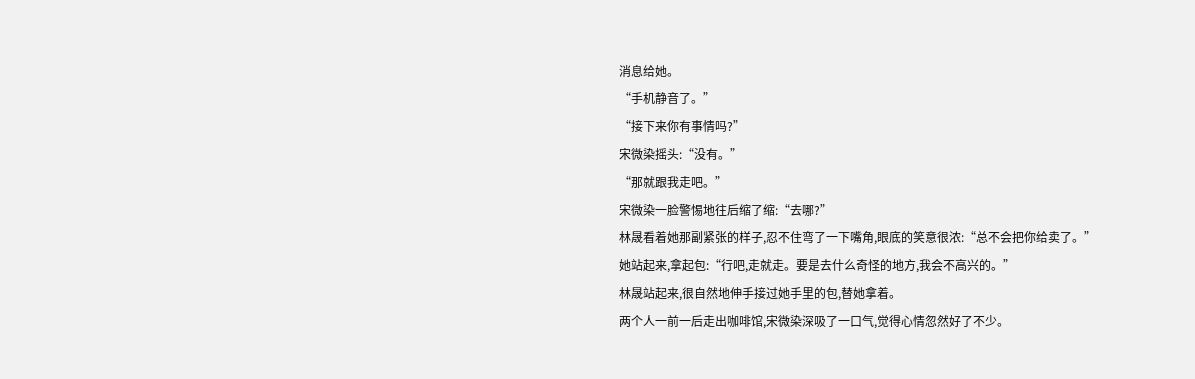消息给她。
“手机静音了。”
“接下来你有事情吗?”
宋微染摇头:“没有。”
“那就跟我走吧。”
宋微染一脸警惕地往后缩了缩:“去哪?”
林晟看着她那副紧张的样子,忍不住弯了一下嘴角,眼底的笑意很浓:“总不会把你给卖了。”
她站起来,拿起包:“行吧,走就走。要是去什么奇怪的地方,我会不高兴的。”
林晟站起来,很自然地伸手接过她手里的包,替她拿着。
两个人一前一后走出咖啡馆,宋微染深吸了一口气,觉得心情忽然好了不少。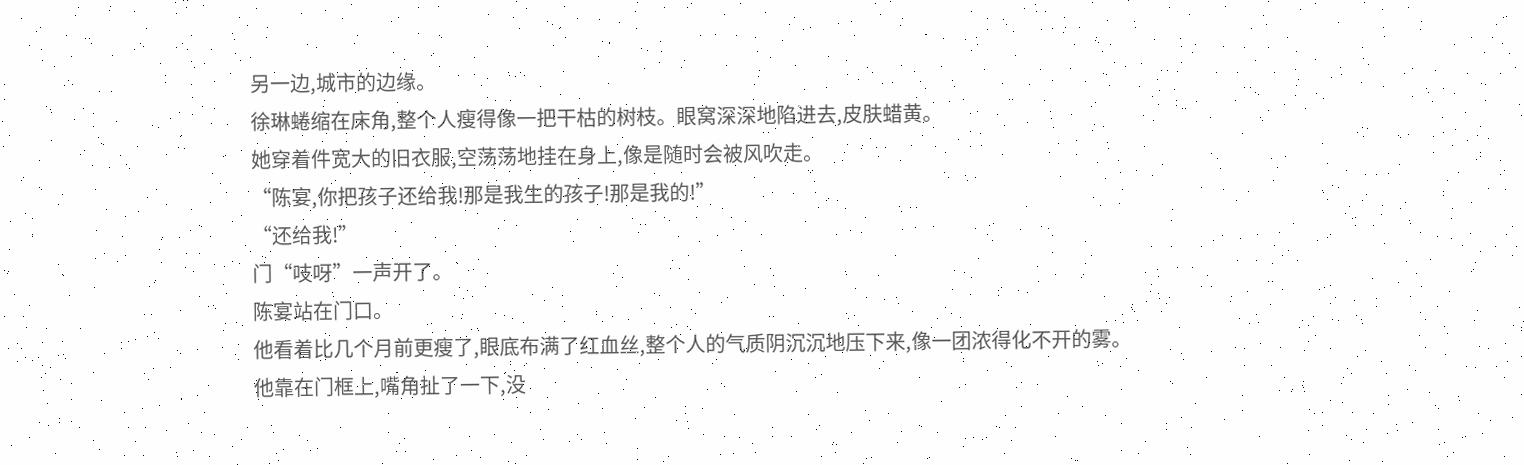另一边,城市的边缘。
徐琳蜷缩在床角,整个人瘦得像一把干枯的树枝。眼窝深深地陷进去,皮肤蜡黄。
她穿着件宽大的旧衣服,空荡荡地挂在身上,像是随时会被风吹走。
“陈宴,你把孩子还给我!那是我生的孩子!那是我的!”
“还给我!”
门“吱呀”一声开了。
陈宴站在门口。
他看着比几个月前更瘦了,眼底布满了红血丝,整个人的气质阴沉沉地压下来,像一团浓得化不开的雾。
他靠在门框上,嘴角扯了一下,没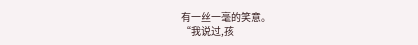有一丝一毫的笑意。
“我说过,孩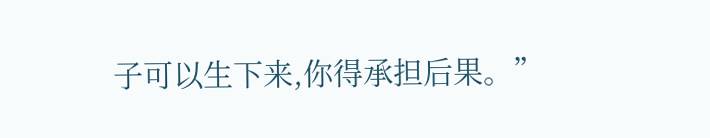子可以生下来,你得承担后果。”